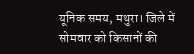यूनिक समय, मथुरा। जिले में सोमवार को किसानों की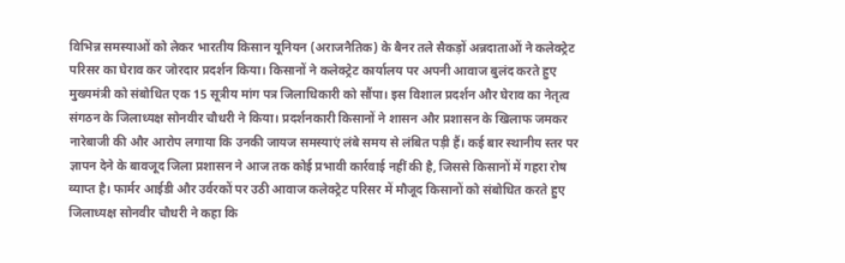विभिन्न समस्याओं को लेकर भारतीय किसान यूनियन (अराजनैतिक) के बैनर तले सैकड़ों अन्नदाताओं ने कलेक्ट्रेट परिसर का घेराव कर जोरदार प्रदर्शन किया। किसानों ने कलेक्ट्रेट कार्यालय पर अपनी आवाज बुलंद करते हुए मुख्यमंत्री को संबोधित एक 15 सूत्रीय मांग पत्र जिलाधिकारी को सौंपा। इस विशाल प्रदर्शन और घेराव का नेतृत्व संगठन के जिलाध्यक्ष सोनवीर चौधरी ने किया। प्रदर्शनकारी किसानों ने शासन और प्रशासन के खिलाफ जमकर नारेबाजी की और आरोप लगाया कि उनकी जायज समस्याएं लंबे समय से लंबित पड़ी हैं। कई बार स्थानीय स्तर पर ज्ञापन देने के बावजूद जिला प्रशासन ने आज तक कोई प्रभावी कार्रवाई नहीं की है, जिससे किसानों में गहरा रोष व्याप्त है। फार्मर आईडी और उर्वरकों पर उठी आवाज कलेक्ट्रेट परिसर में मौजूद किसानों को संबोधित करते हुए जिलाध्यक्ष सोनवीर चौधरी ने कहा कि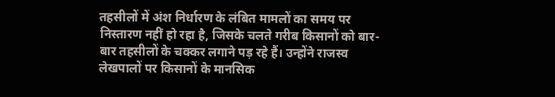तहसीलों में अंश निर्धारण के लंबित मामलों का समय पर निस्तारण नहीं हो रहा है, जिसके चलते गरीब किसानों को बार-बार तहसीलों के चक्कर लगाने पड़ रहे हैं। उन्होंने राजस्व लेखपालों पर किसानों के मानसिक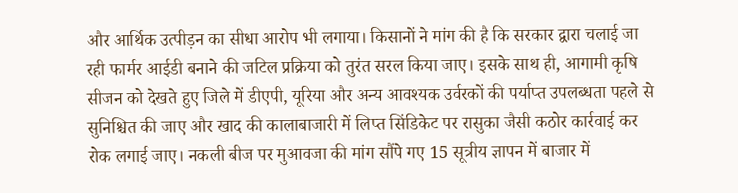और आर्थिक उत्पीड़न का सीधा आरोप भी लगाया। किसानों ने मांग की है कि सरकार द्वारा चलाई जा रही फार्मर आईडी बनाने की जटिल प्रक्रिया को तुरंत सरल किया जाए। इसके साथ ही, आगामी कृषि सीजन को देखते हुए जिले में डीएपी, यूरिया और अन्य आवश्यक उर्वरकों की पर्याप्त उपलब्धता पहले से सुनिश्चित की जाए और खाद की कालाबाजारी में लिप्त सिंडिकेट पर रासुका जैसी कठोर कार्रवाई कर रोक लगाई जाए। नकली बीज पर मुआवजा की मांग सौंपे गए 15 सूत्रीय ज्ञापन में बाजार में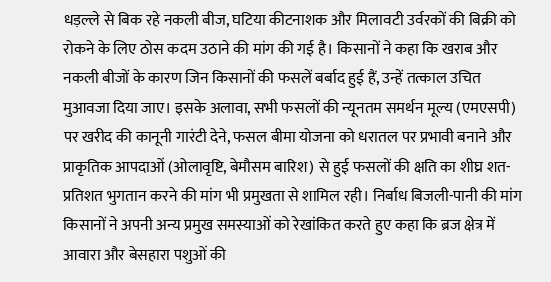धड़ल्ले से बिक रहे नकली बीज, घटिया कीटनाशक और मिलावटी उर्वरकों की बिक्री को रोकने के लिए ठोस कदम उठाने की मांग की गई है। किसानों ने कहा कि खराब और नकली बीजों के कारण जिन किसानों की फसलें बर्बाद हुई हैं, उन्हें तत्काल उचित मुआवजा दिया जाए। इसके अलावा, सभी फसलों की न्यूनतम समर्थन मूल्य (एमएसपी) पर खरीद की कानूनी गारंटी देने, फसल बीमा योजना को धरातल पर प्रभावी बनाने और प्राकृतिक आपदाओं (ओलावृष्टि, बेमौसम बारिश) से हुई फसलों की क्षति का शीघ्र शत-प्रतिशत भुगतान करने की मांग भी प्रमुखता से शामिल रही। निर्बाध बिजली-पानी की मांग किसानों ने अपनी अन्य प्रमुख समस्याओं को रेखांकित करते हुए कहा कि ब्रज क्षेत्र में आवारा और बेसहारा पशुओं की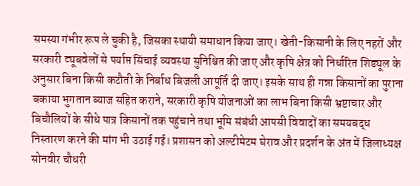समस्या गंभीर रूप ले चुकी है, जिसका स्थायी समाधान किया जाए। खेती-किसानी के लिए नहरों और सरकारी ट्यूबवेलों से पर्याप्त सिंचाई व्यवस्था सुनिश्चित की जाए और कृषि क्षेत्र को निर्धारित शिड्यूल के अनुसार बिना किसी कटौती के निर्बाध बिजली आपूर्ति दी जाए। इसके साथ ही गन्ना किसानों का पुराना बकाया भुगतान ब्याज सहित कराने, सरकारी कृषि योजनाओं का लाभ बिना किसी भ्रष्टाचार और बिचौलियों के सीधे पात्र किसानों तक पहुंचाने तथा भूमि संबंधी आपसी विवादों का समयबद्ध निस्तारण करने की मांग भी उठाई गई। प्रशासन को अल्टीमेटम घेराव और प्रदर्शन के अंत में जिलाध्यक्ष सोनवीर चौधरी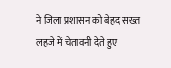ने जिला प्रशासन को बेहद सख्त लहजे में चेतावनी देते हुए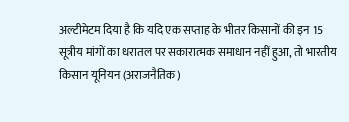अल्टीमेटम दिया है कि यदि एक सप्ताह के भीतर किसानों की इन 15 सूत्रीय मांगों का धरातल पर सकारात्मक समाधान नहीं हुआ, तो भारतीय किसान यूनियन (अराजनैतिक)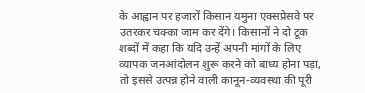के आह्वान पर हजारों किसान यमुना एक्सप्रेसवे पर उतरकर चक्का जाम कर देंगे। किसानों ने दो टूक शब्दों में कहा कि यदि उन्हें अपनी मांगों के लिए व्यापक जनआंदोलन शुरू करने को बाध्य होना पड़ा, तो इससे उत्पन्न होने वाली कानून-व्यवस्था की पूरी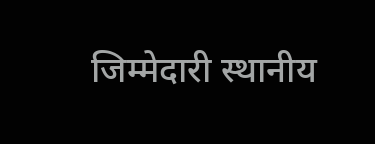जिम्मेदारी स्थानीय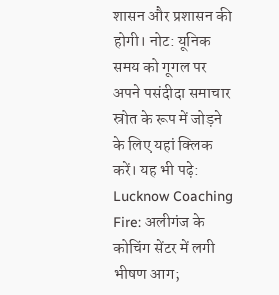शासन और प्रशासन की होगी। नोट: यूनिक समय को गूगल पर अपने पसंदीदा समाचार स्रोत के रूप में जोड़ने के लिए यहां क्लिक करें। यह भी पढ़े: Lucknow Coaching Fire: अलीगंज के कोचिंग सेंटर में लगी भीषण आग;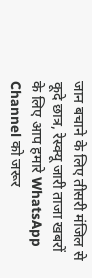जान बचाने के लिए तीसरी मंजिल से कूदे छात्र, रेस्क्यू जारी ताजा खबरों के लिए आप हमारे WhatsApp Channel को जरूर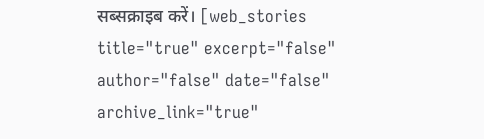सब्सक्राइब करें। [web_stories title="true" excerpt="false" author="false" date="false" archive_link="true"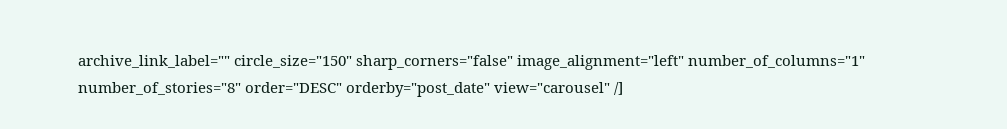archive_link_label="" circle_size="150" sharp_corners="false" image_alignment="left" number_of_columns="1" number_of_stories="8" order="DESC" orderby="post_date" view="carousel" /]